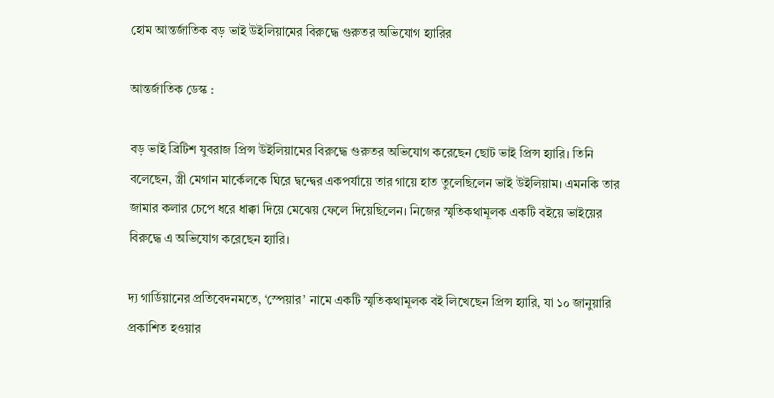হোম আন্তর্জাতিক বড় ভাই উইলিয়ামের বিরুদ্ধে গুরুতর অভিযোগ হ্যারির

আন্তর্জাতিক ডেস্ক :

বড় ভাই ব্রিটিশ যুবরাজ প্রিন্স উইলিয়ামের বিরুদ্ধে গুরুতর অভিযোগ করেছেন ছোট ভাই প্রিন্স হ্যারি। তিনি বলেছেন, স্ত্রী মেগান মার্কেলকে ঘিরে দ্বন্দ্বের একপর্যায়ে তার গায়ে হাত তুলেছিলেন ভাই উইলিয়াম। এমনকি তার জামার কলার চেপে ধরে ধাক্কা দিয়ে মেঝেয় ফেলে দিয়েছিলেন। নিজের স্মৃতিকথামূলক একটি বইয়ে ভাইয়ের বিরুদ্ধে এ অভিযোগ করেছেন হ্যারি।

দ্য গার্ডিয়ানের প্রতিবেদনমতে, ‘স্পেয়ার’ নামে একটি স্মৃতিকথামূলক বই লিখেছেন প্রিন্স হ্যারি, যা ১০ জানুয়ারি প্রকাশিত হওয়ার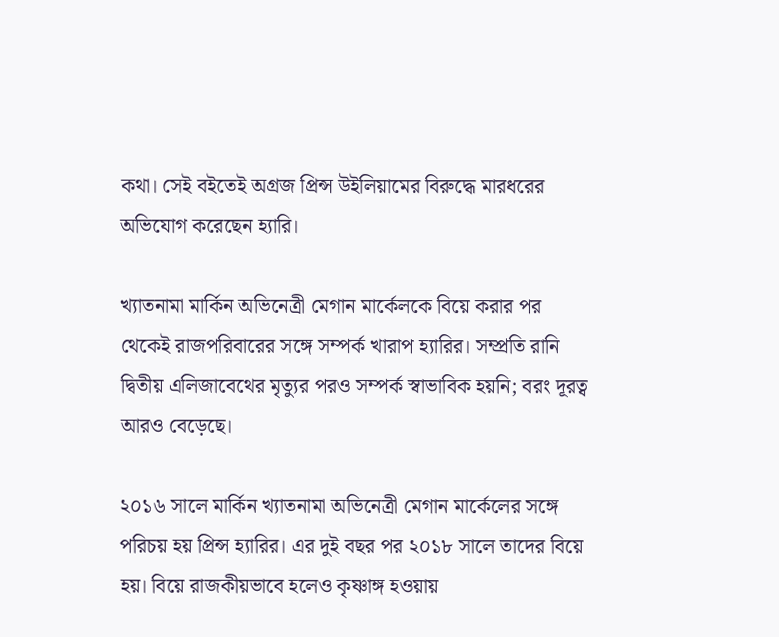কথা। সেই বইতেই অগ্রজ প্রিন্স উইলিয়ামের বিরুদ্ধে মারধরের অভিযোগ করেছেন হ্যারি।

খ্যাতনামা মার্কিন অভিনেত্রী মেগান মার্কেলকে বিয়ে করার পর থেকেই রাজপরিবারের সঙ্গে সম্পর্ক খারাপ হ্যারির। সম্প্রতি রানি দ্বিতীয় এলিজাবেথের মৃত্যুর পরও সম্পর্ক স্বাভাবিক হয়নি; বরং দূরত্ব আরও বেড়েছে।

২০১৬ সালে মার্কিন খ্যাতনামা অভিনেত্রী মেগান মার্কেলের সঙ্গে পরিচয় হয় প্রিন্স হ্যারির। এর দুই বছর পর ২০১৮ সালে তাদের বিয়ে হয়। বিয়ে রাজকীয়ভাবে হলেও কৃষ্ণাঙ্গ হওয়ায়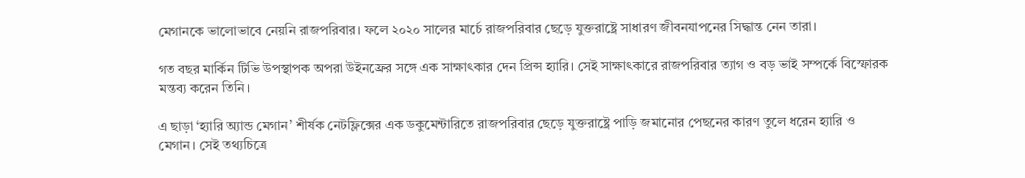মেগানকে ভালোভাবে নেয়নি রাজপরিবার। ফলে ২০২০ সালের মার্চে রাজপরিবার ছেড়ে যুক্তরাষ্ট্রে সাধারণ জীবনযাপনের সিদ্ধান্ত নেন তারা।

গত বছর মার্কিন টিভি উপস্থাপক অপরা উইনফ্রের সঙ্গে এক সাক্ষাৎকার দেন প্রিন্স হ্যারি। সেই সাক্ষাৎকারে রাজপরিবার ত্যাগ ও বড় ভাই সম্পর্কে বিস্ফোরক মন্তব্য করেন তিনি।

এ ছাড়া ‘হ্যারি অ্যান্ড মেগান’ শীর্ষক নেটফ্লিক্সের এক ডকুমেন্টারিতে রাজপরিবার ছেড়ে যুক্তরাষ্ট্রে পাড়ি জমানোর পেছনের কারণ তুলে ধরেন হ্যারি ও মেগান। সেই তথ্যচিত্রে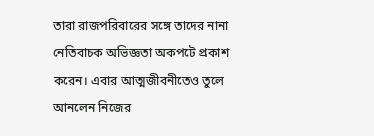তারা রাজপরিবারের সঙ্গে তাদের নানা নেতিবাচক অভিজ্ঞতা অকপটে প্রকাশ করেন। এবার আত্মজীবনীতেও তুলে আনলেন নিজের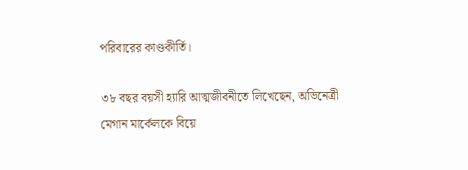পরিবারের কাণ্ডকীর্তি।

৩৮ বছর বয়সী হ্যারি আত্মজীবনীতে লিখেছেন, অভিনেত্রী মেগান মার্কেলকে বিয়ে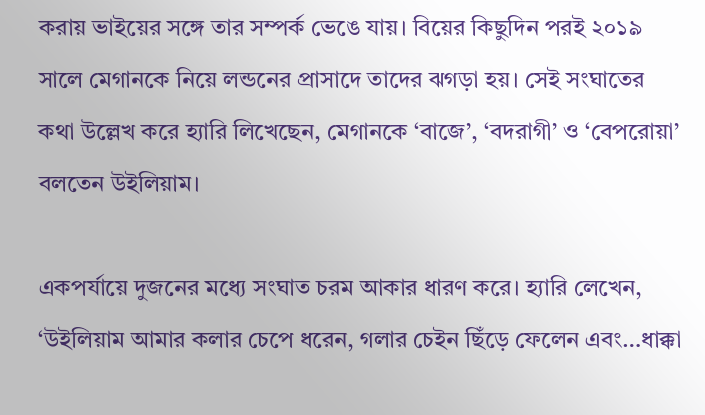করায় ভাইয়ের সঙ্গে তার সম্পর্ক ভেঙে যায়। বিয়ের কিছুদিন পরই ২০১৯ সালে মেগানকে নিয়ে লন্ডনের প্রাসাদে তাদের ঝগড়া হয়। সেই সংঘাতের কথা উল্লেখ করে হ্যারি লিখেছেন, মেগানকে ‘বাজে’, ‘বদরাগী’ ও ‘বেপরোয়া’ বলতেন উইলিয়াম।

একপর্যায়ে দুজনের মধ্যে সংঘাত চরম আকার ধারণ করে। হ্যারি লেখেন, ‘উইলিয়াম আমার কলার চেপে ধরেন, গলার চেইন ছিঁড়ে ফেলেন এবং…ধাক্কা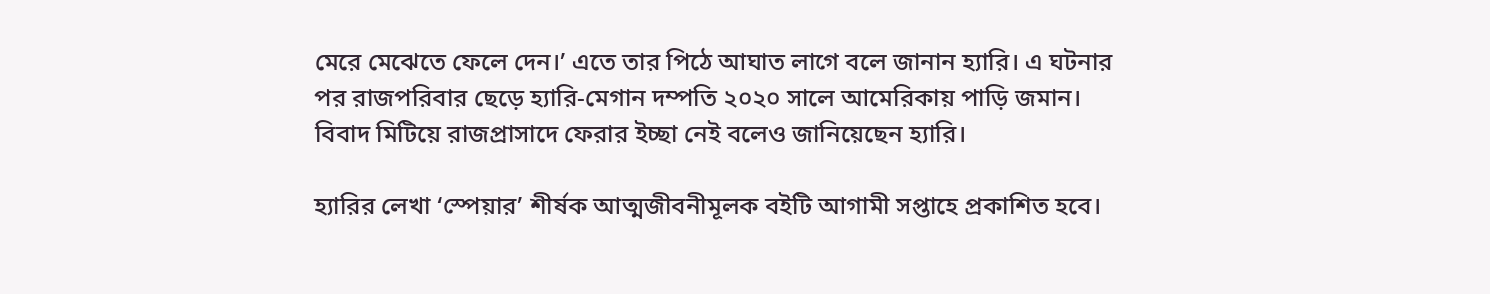মেরে মেঝেতে ফেলে দেন।’ এতে তার পিঠে আঘাত লাগে বলে জানান হ্যারি। এ ঘটনার পর রাজপরিবার ছেড়ে হ্যারি-মেগান দম্পতি ২০২০ সালে আমেরিকায় পাড়ি জমান। বিবাদ মিটিয়ে রাজপ্রাসাদে ফেরার ইচ্ছা নেই বলেও জানিয়েছেন হ্যারি।

হ্যারির লেখা ‘স্পেয়ার’ শীর্ষক আত্মজীবনীমূলক বইটি আগামী সপ্তাহে প্রকাশিত হবে।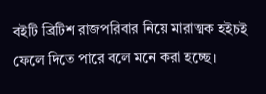বইটি ব্রিটিশ রাজপরিবার নিয়ে মারাত্মক হইচই ফেলে দিতে পারে বলে মনে করা হচ্ছে।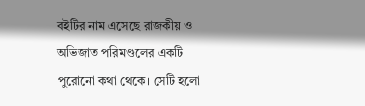বইটির নাম এসেছে রাজকীয় ও অভিজাত পরিমণ্ডলের একটি পুরোনো কথা থেকে। সেটি হলো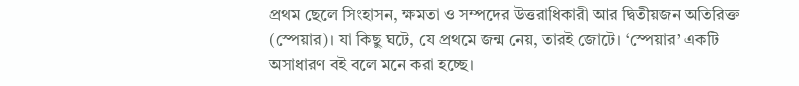প্রথম ছেলে সিংহাসন, ক্ষমতা ও সম্পদের উত্তরাধিকারী আর দ্বিতীয়জন অতিরিক্ত (স্পেয়ার)। যা কিছু ঘটে, যে প্রথমে জন্ম নেয়, তারই জোটে। ‘স্পেয়ার’ একটি অসাধারণ বই বলে মনে করা হচ্ছে।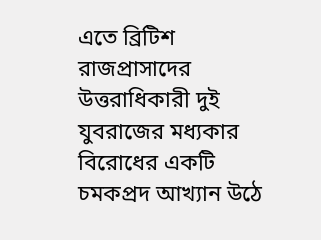এতে ব্রিটিশ রাজপ্রাসাদের উত্তরাধিকারী দুই যুবরাজের মধ্যকার বিরোধের একটি চমকপ্রদ আখ্যান উঠে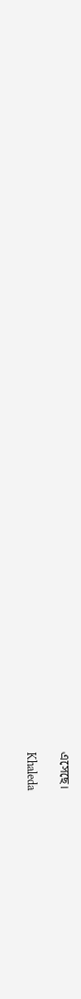এসেছে।

Khaleda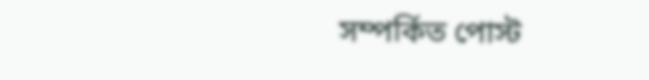সম্পর্কিত পোস্ট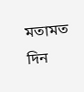মতামত দিন